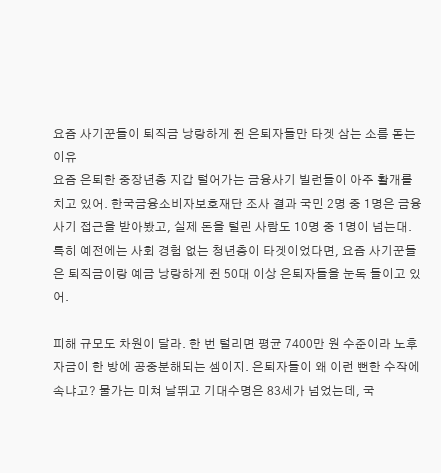요즘 사기꾼들이 퇴직금 낭랑하게 쥔 은퇴자들만 타겟 삼는 소름 돋는 이유
요즘 은퇴한 중장년층 지갑 털어가는 금융사기 빌런들이 아주 활개를 치고 있어. 한국금융소비자보호재단 조사 결과 국민 2명 중 1명은 금융사기 접근을 받아봤고, 실제 돈을 털린 사람도 10명 중 1명이 넘는대. 특히 예전에는 사회 경험 없는 청년층이 타겟이었다면, 요즘 사기꾼들은 퇴직금이랑 예금 낭랑하게 쥔 50대 이상 은퇴자들을 눈독 들이고 있어.

피해 규모도 차원이 달라. 한 번 털리면 평균 7400만 원 수준이라 노후자금이 한 방에 공중분해되는 셈이지. 은퇴자들이 왜 이런 뻔한 수작에 속냐고? 물가는 미쳐 날뛰고 기대수명은 83세가 넘었는데, 국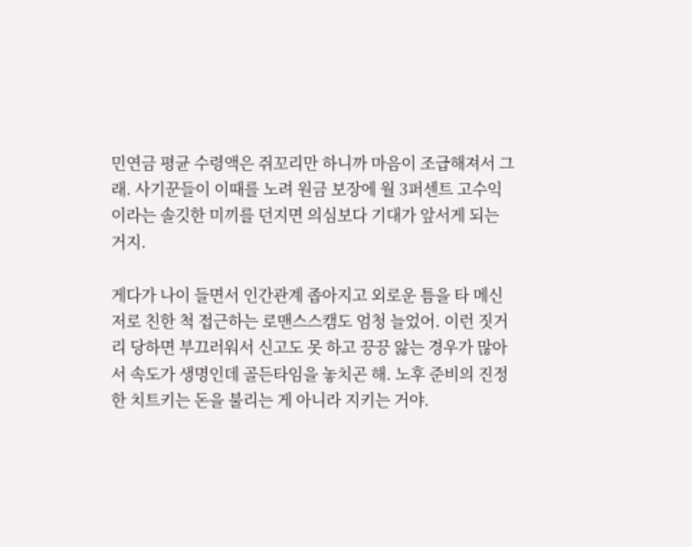민연금 평균 수령액은 쥐꼬리만 하니까 마음이 조급해져서 그래. 사기꾼들이 이때를 노려 원금 보장에 월 3퍼센트 고수익이라는 솔깃한 미끼를 던지면 의심보다 기대가 앞서게 되는 거지.

게다가 나이 들면서 인간관계 좁아지고 외로운 틈을 타 메신저로 친한 척 접근하는 로맨스스캠도 엄청 늘었어. 이런 짓거리 당하면 부끄러워서 신고도 못 하고 끙끙 앓는 경우가 많아서 속도가 생명인데 골든타임을 놓치곤 해. 노후 준비의 진정한 치트키는 돈을 불리는 게 아니라 지키는 거야.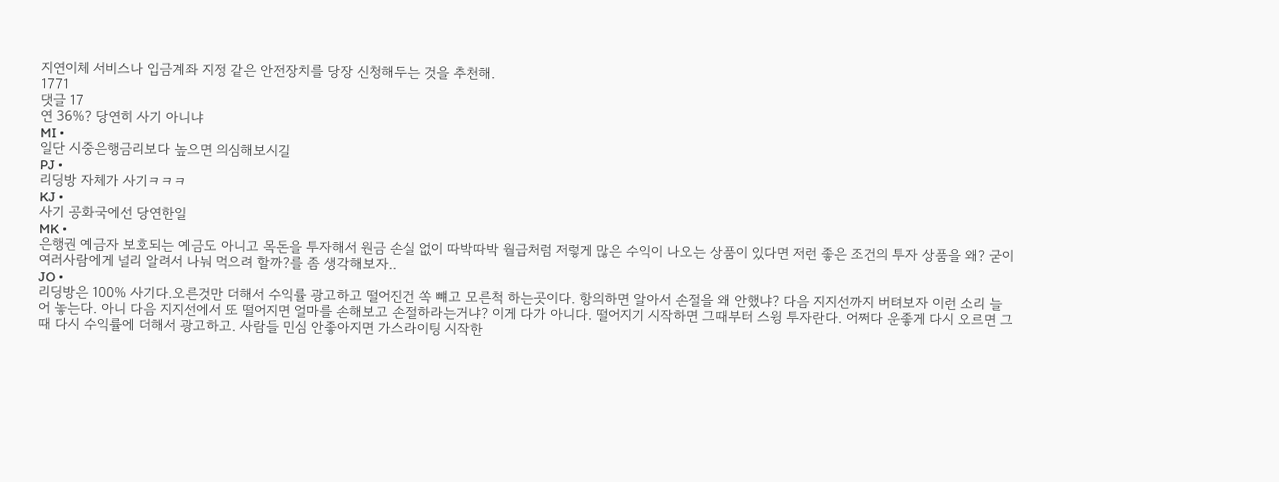지연이체 서비스나 입금계좌 지정 같은 안전장치를 당장 신청해두는 것을 추천해.
1771
댓글 17
연 36%? 당연히 사기 아니냐
MI •
일단 시중은행금리보다 높으면 의심해보시길
PJ •
리딩방 자체가 사기ㅋㅋㅋ
KJ •
사기 공화국에선 당연한일
MK •
은행권 예금자 보호되는 예금도 아니고 목돈을 투자해서 원금 손실 없이 따박따박 월급처럼 저렇게 많은 수익이 나오는 상품이 있다면 저런 좋은 조건의 투자 상품을 왜? 굳이 여러사람에게 널리 알려서 나눠 먹으려 할까?를 좀 생각해보자..
JO •
리딩방은 100% 사기다.오른것만 더해서 수익률 광고하고 떨어진건 쏙 뺴고 모른척 하는곳이다. 항의하면 알아서 손절을 왜 안했냐? 다음 지지선까지 버텨보자 이런 소리 늘어 놓는다. 아니 다음 지지선에서 또 떨어지면 얼마를 손해보고 손절하라는거냐? 이게 다가 아니다. 떨어지기 시작하면 그때부터 스윙 투자란다. 어쩌다 운좋게 다시 오르면 그때 다시 수익률에 더해서 광고하고. 사람들 민심 안좋아지면 가스라이팅 시작한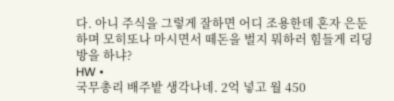다. 아니 주식을 그렇게 잘하면 어디 조용한데 혼자 은둔하며 모히또나 마시면서 떼돈을 벌지 뭐하러 힘들게 리딩방을 하냐?
HW •
국무총리 배주밭 생각나네. 2억 넣고 월 450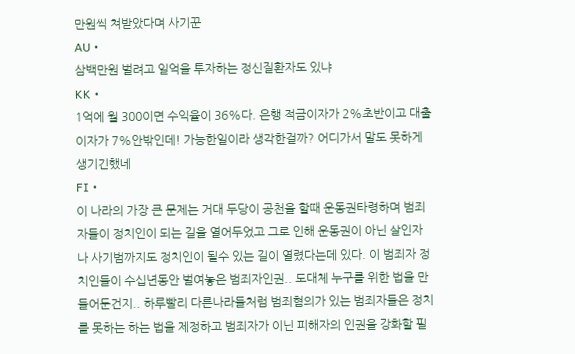만원씩 쳐받았다며 사기꾼
AU •
삼백만원 벌려고 일억을 투자하는 정신질환자도 있냐
KK •
1억에 월 300이면 수익율이 36%다. 은행 적금이자가 2%초반이고 대출이자가 7%안밖인데! 가능한일이라 생각한걸까? 어디가서 말도 못하게 생기긴했네
FI •
이 나라의 가장 큰 문제는 거대 두당이 공천을 할때 운동권타령하며 범죄자들이 정치인이 되는 길을 열어두었고 그로 인해 운동권이 아닌 살인자나 사기범까지도 정치인이 될수 있는 길이 열렸다는데 있다. 이 범죄자 정치인들이 수십년동안 벌여놓은 범죄자인권.. 도대체 누구를 위한 법을 만들어둔건지.. 하루빨리 다른나라들처럼 범죄혐의가 있는 범죄자들은 정치를 못하는 하는 법을 제정하고 범죄자가 이닌 피해자의 인권을 강화할 필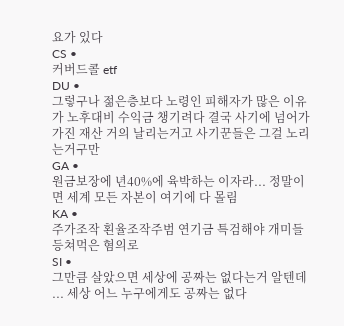요가 있다
CS •
커버드콜 etf
DU •
그렇구나 젊은층보다 노령인 피해자가 많은 이유가 노후대비 수익금 챙기려다 결국 사기에 넘어가 가진 재산 거의 날리는거고 사기꾼들은 그걸 노리는거구만
GA •
원금보장에 년40%에 육박하는 이자라... 정말이면 세계 모든 자본이 여기에 다 몰림
KA •
주가조작 횐율조작주범 연기금 특검해야 개미들 등쳐먹은 혐의로
SI •
그만큼 살았으면 세상에 공짜는 없다는거 알텐데 ... 세상 어느 누구에게도 공짜는 없다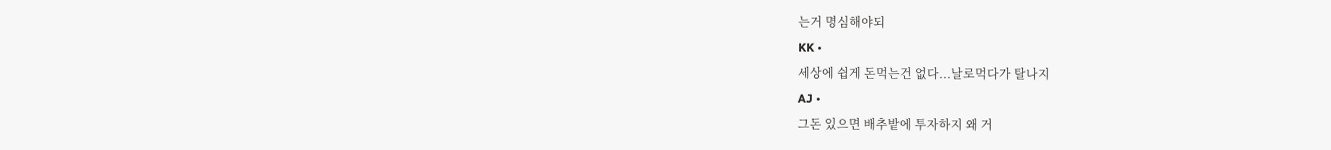는거 명심해야되
KK •
세상에 쉽게 돈먹는건 없다...날로먹다가 탈나지
AJ •
그돈 있으면 배추밭에 투자하지 왜 거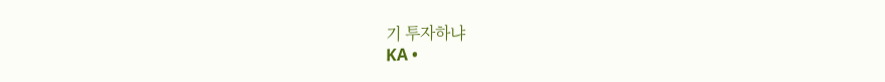기 투자하냐
KA •